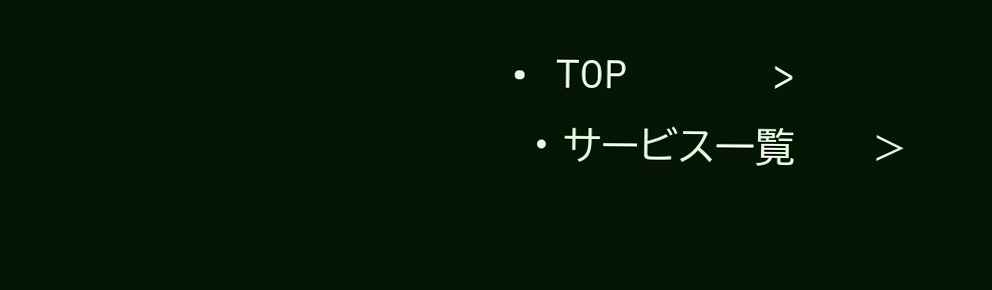• TOP      >
  • サービス一覧      >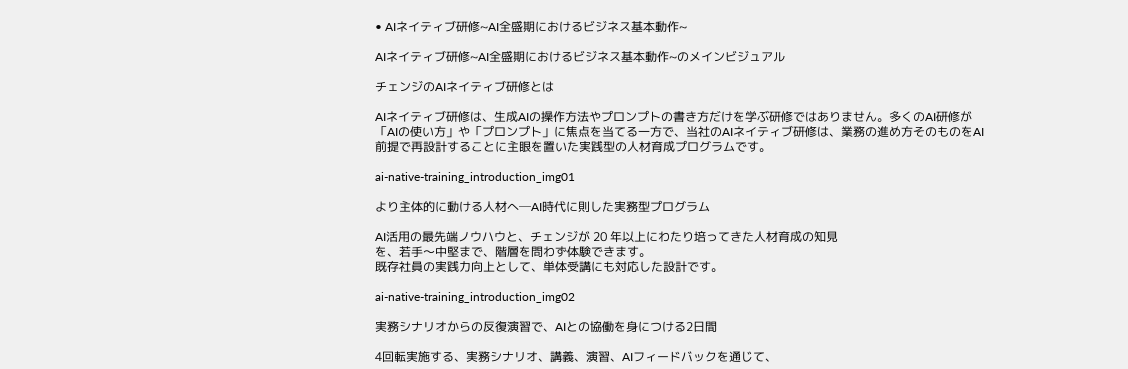• AIネイティブ研修~AI全盛期におけるビジネス基本動作~

AIネイティブ研修~AI全盛期におけるビジネス基本動作~のメインビジュアル

チェンジのAIネイティブ研修とは

AIネイティブ研修は、生成AIの操作方法やプロンプトの書き方だけを学ぶ研修ではありません。多くのAI研修が「AIの使い方」や「プロンプト」に焦点を当てる一方で、当社のAIネイティブ研修は、業務の進め方そのものをAI前提で再設計することに主眼を置いた実践型の人材育成プログラムです。

ai-native-training_introduction_img01

より主体的に動ける人材へ─AI時代に則した実務型プログラム

AI活用の最先端ノウハウと、チェンジが 20 年以上にわたり培ってきた人材育成の知見
を、若手〜中堅まで、階層を問わず体験できます。
既存社員の実践力向上として、単体受講にも対応した設計です。

ai-native-training_introduction_img02

実務シナリオからの反復演習で、AIとの協働を身につける2日間

4回転実施する、実務シナリオ、講義、演習、AIフィードバックを通じて、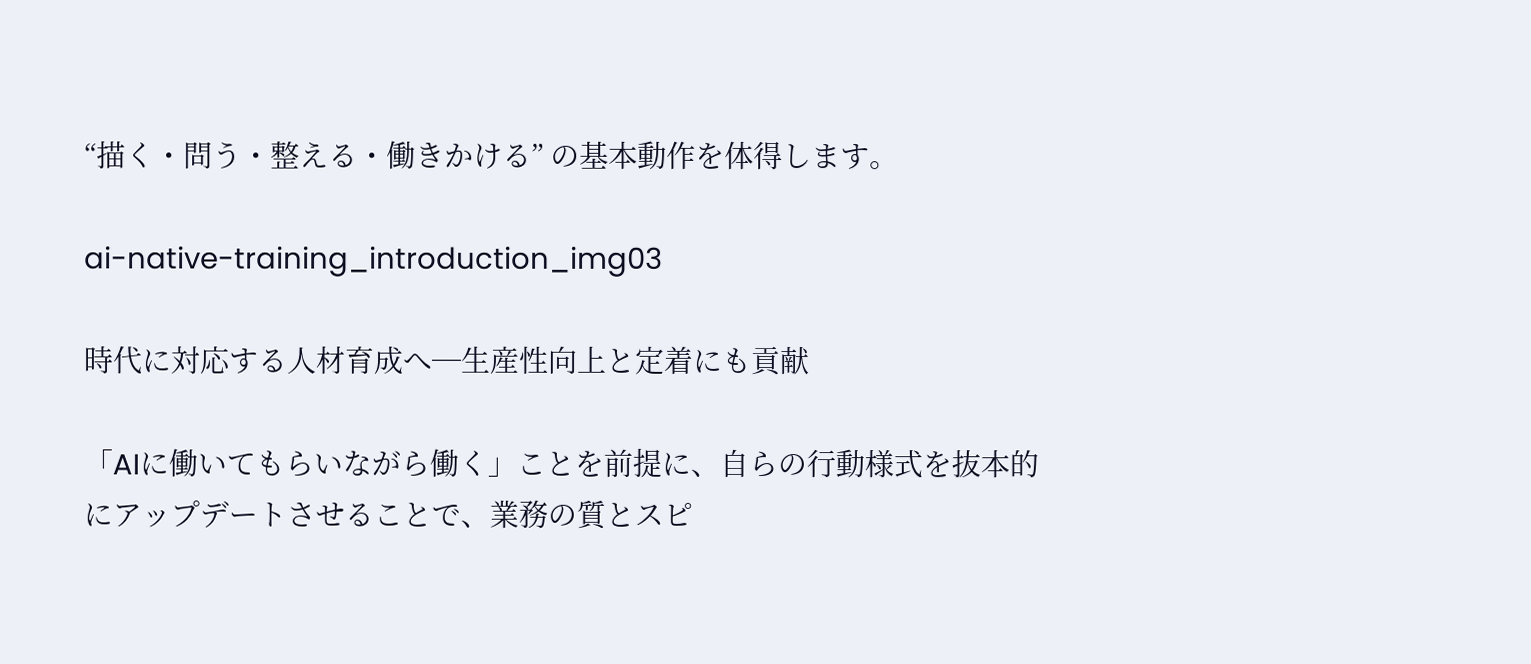“描く・問う・整える・働きかける” の基本動作を体得します。

ai-native-training_introduction_img03

時代に対応する人材育成へ─生産性向上と定着にも貢献

「AIに働いてもらいながら働く」ことを前提に、自らの行動様式を抜本的にアップデートさせることで、業務の質とスピ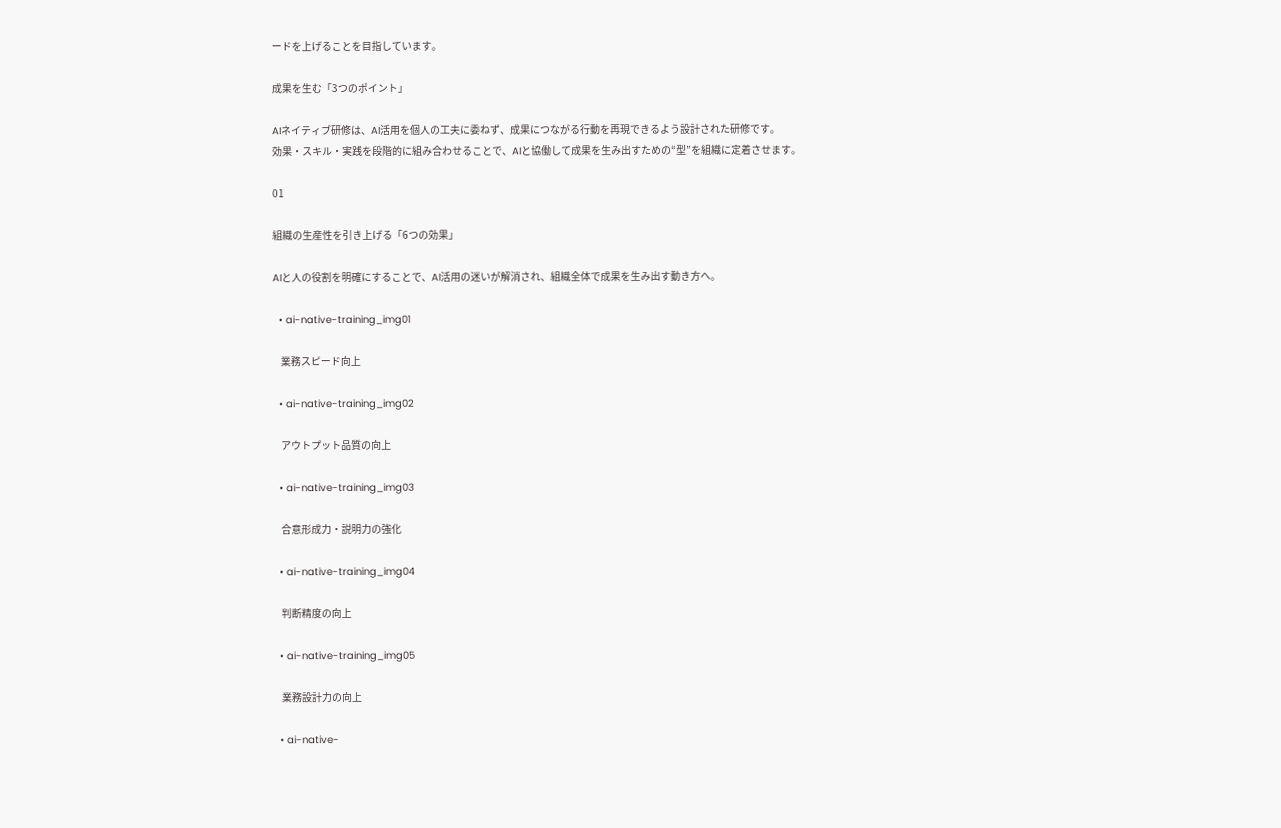ードを上げることを目指しています。

成果を生む「3つのポイント」

AIネイティブ研修は、AI活用を個人の工夫に委ねず、成果につながる行動を再現できるよう設計された研修です。
効果・スキル・実践を段階的に組み合わせることで、AIと協働して成果を生み出すための“型”を組織に定着させます。

01

組織の生産性を引き上げる「6つの効果」

AIと人の役割を明確にすることで、AI活用の迷いが解消され、組織全体で成果を生み出す動き方へ。

  • ai-native-training_img01

    業務スピード向上

  • ai-native-training_img02

    アウトプット品質の向上

  • ai-native-training_img03

    合意形成力・説明力の強化

  • ai-native-training_img04

    判断精度の向上

  • ai-native-training_img05

    業務設計力の向上

  • ai-native-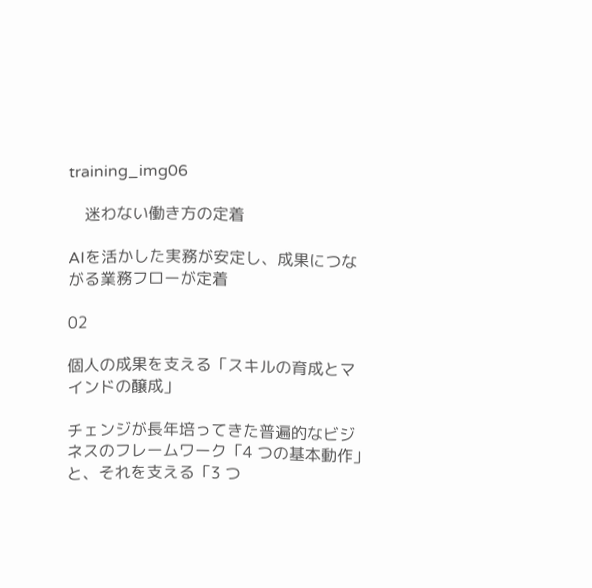training_img06

    迷わない働き方の定着

AIを活かした実務が安定し、成果につながる業務フローが定着

02

個人の成果を支える「スキルの育成とマインドの醸成」

チェンジが長年培ってきた普遍的なビジネスのフレームワーク「4 つの基本動作」と、それを支える「3 つ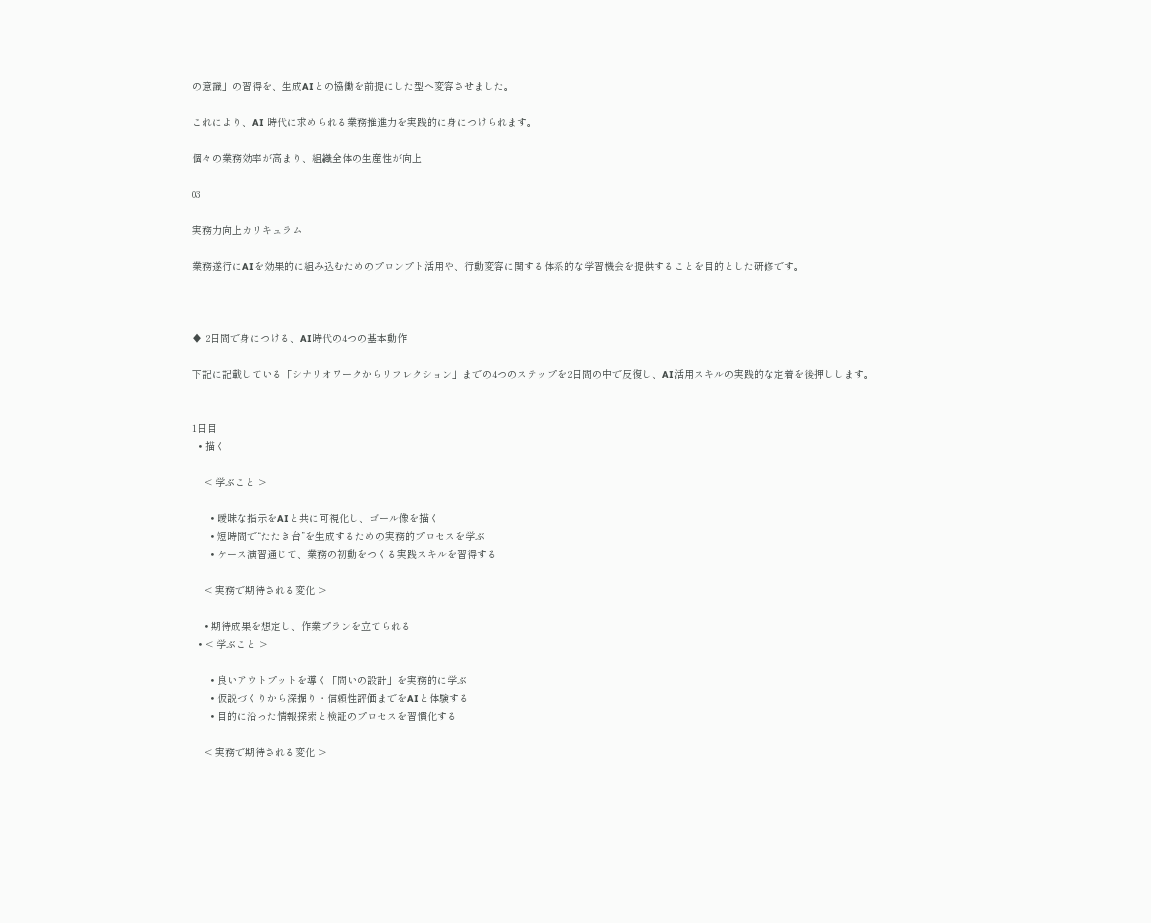の意識」の習得を、生成AIとの協働を前提にした型へ変容させました。

これにより、AI 時代に求められる業務推進力を実践的に身につけられます。

個々の業務効率が高まり、組織全体の生産性が向上

03

実務力向上カリキュラム

業務遂行にAIを効果的に組み込むためのプロンプト活用や、行動変容に関する体系的な学習機会を提供することを目的とした研修です。



♦ 2日間で身につける、AI時代の4つの基本動作

下記に記載している「シナリオワークからリフレクション」までの4つのステップを2日間の中で反復し、AI活用スキルの実践的な定着を後押しします。


1日目
  • 描く

    < 学ぶこと >

      • 曖昧な指示をAIと共に可視化し、ゴール像を描く
      • 短時間で“たたき台”を生成するための実務的プロセスを学ぶ
      • ケース演習通じて、業務の初動をつくる実践スキルを習得する

    < 実務で期待される変化 >

    • 期待成果を想定し、作業プランを立てられる
  • < 学ぶこと >

      • 良いアウトプットを導く「問いの設計」を実務的に学ぶ
      • 仮説づくりから深掘り・信頼性評価までをAIと体験する
      • 目的に沿った情報探索と検証のプロセスを習慣化する

    < 実務で期待される変化 >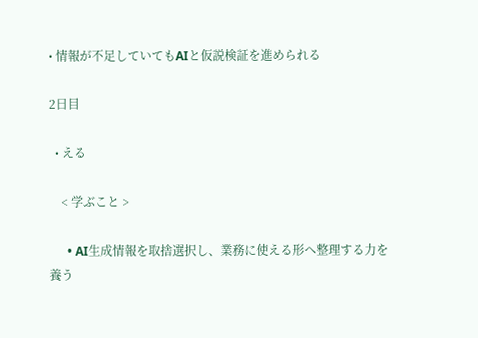• 情報が不足していてもAIと仮説検証を進められる

2日目

  • える

    < 学ぶこと >

      • AI生成情報を取捨選択し、業務に使える形へ整理する力を養う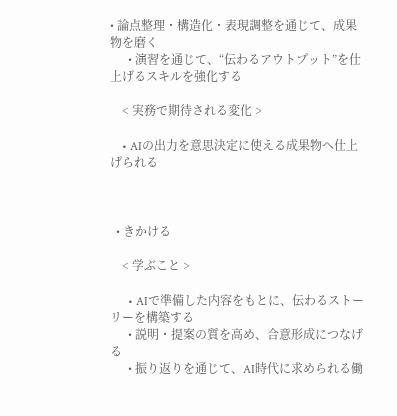• 論点整理・構造化・表現調整を通じて、成果物を磨く
      • 演習を通じて、“伝わるアウトプット”を仕上げるスキルを強化する

    < 実務で期待される変化 >

    • AIの出力を意思決定に使える成果物へ仕上げられる



  • きかける

    < 学ぶこと >

      • AIで準備した内容をもとに、伝わるストーリーを構築する
      • 説明・提案の質を高め、合意形成につなげる
      • 振り返りを通じて、AI時代に求められる働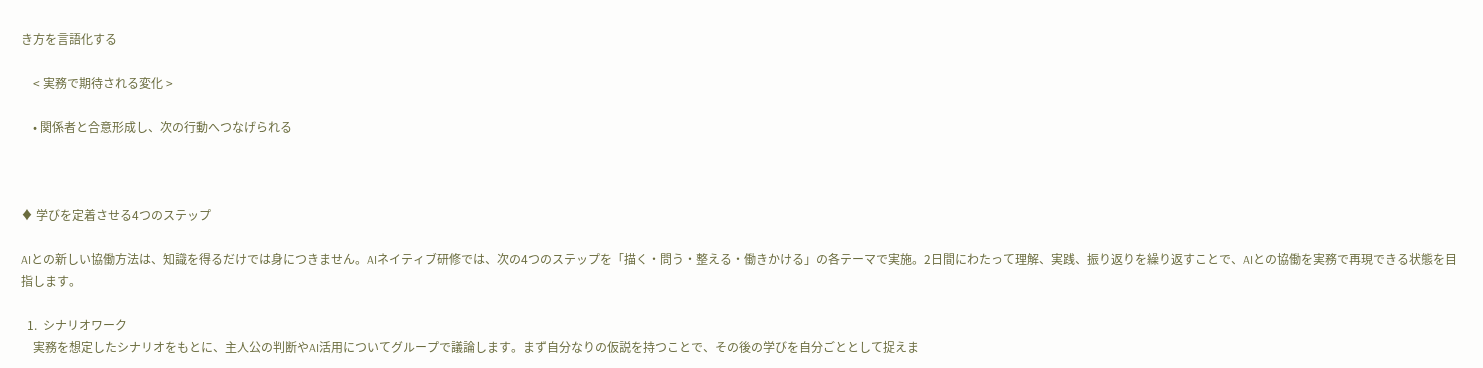き方を言語化する

    < 実務で期待される変化 >

    • 関係者と合意形成し、次の行動へつなげられる



♦ 学びを定着させる4つのステップ

AIとの新しい協働方法は、知識を得るだけでは身につきません。AIネイティブ研修では、次の4つのステップを「描く・問う・整える・働きかける」の各テーマで実施。2日間にわたって理解、実践、振り返りを繰り返すことで、AIとの協働を実務で再現できる状態を目指します。

  1.  シナリオワーク
    実務を想定したシナリオをもとに、主人公の判断やAI活用についてグループで議論します。まず自分なりの仮説を持つことで、その後の学びを自分ごととして捉えま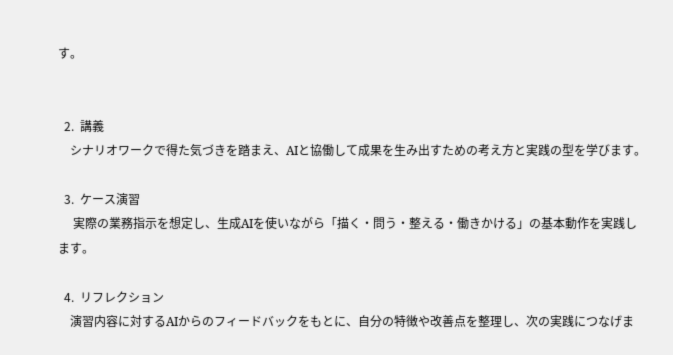す。


  2.  講義
    シナリオワークで得た気づきを踏まえ、AIと協働して成果を生み出すための考え方と実践の型を学びます。

  3.  ケース演習
     実際の業務指示を想定し、生成AIを使いながら「描く・問う・整える・働きかける」の基本動作を実践します。

  4.  リフレクション
    演習内容に対するAIからのフィードバックをもとに、自分の特徴や改善点を整理し、次の実践につなげま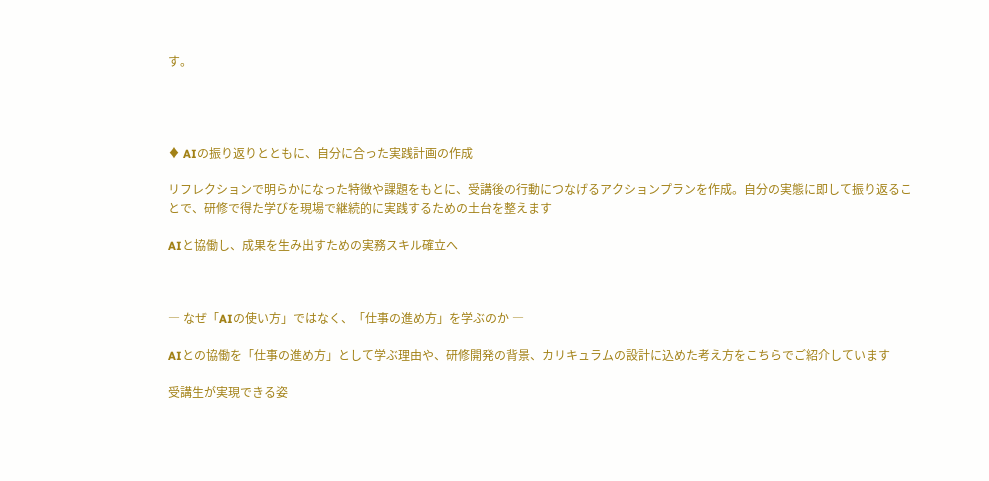す。




♦ AIの振り返りとともに、自分に合った実践計画の作成

リフレクションで明らかになった特徴や課題をもとに、受講後の行動につなげるアクションプランを作成。自分の実態に即して振り返ることで、研修で得た学びを現場で継続的に実践するための土台を整えます

AIと協働し、成果を生み出すための実務スキル確立へ



― なぜ「AIの使い方」ではなく、「仕事の進め方」を学ぶのか ―

AIとの協働を「仕事の進め方」として学ぶ理由や、研修開発の背景、カリキュラムの設計に込めた考え方をこちらでご紹介しています

受講生が実現できる姿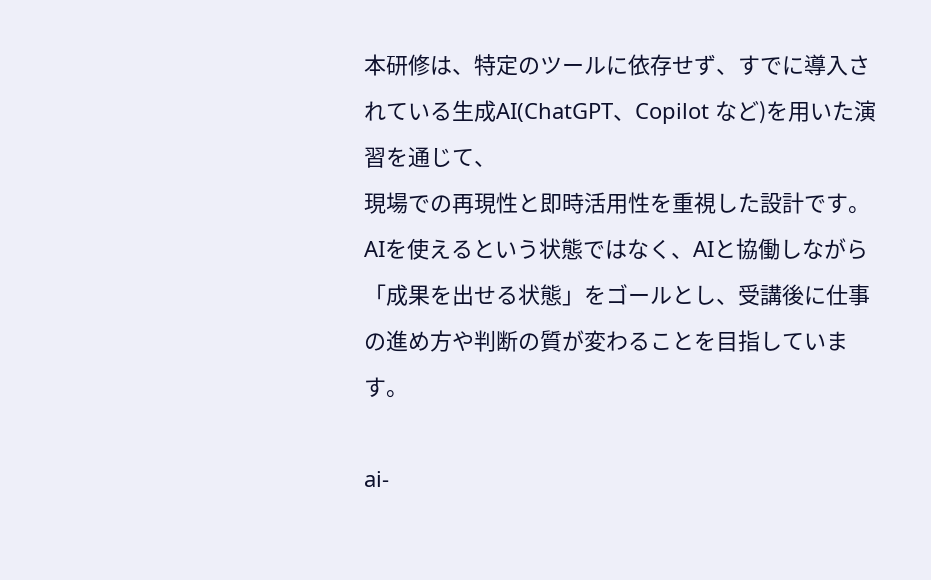本研修は、特定のツールに依存せず、すでに導入されている生成AI(ChatGPT、Copilot など)を用いた演習を通じて、
現場での再現性と即時活用性を重視した設計です。AIを使えるという状態ではなく、AIと協働しながら「成果を出せる状態」をゴールとし、受講後に仕事の進め方や判断の質が変わることを目指しています。

ai-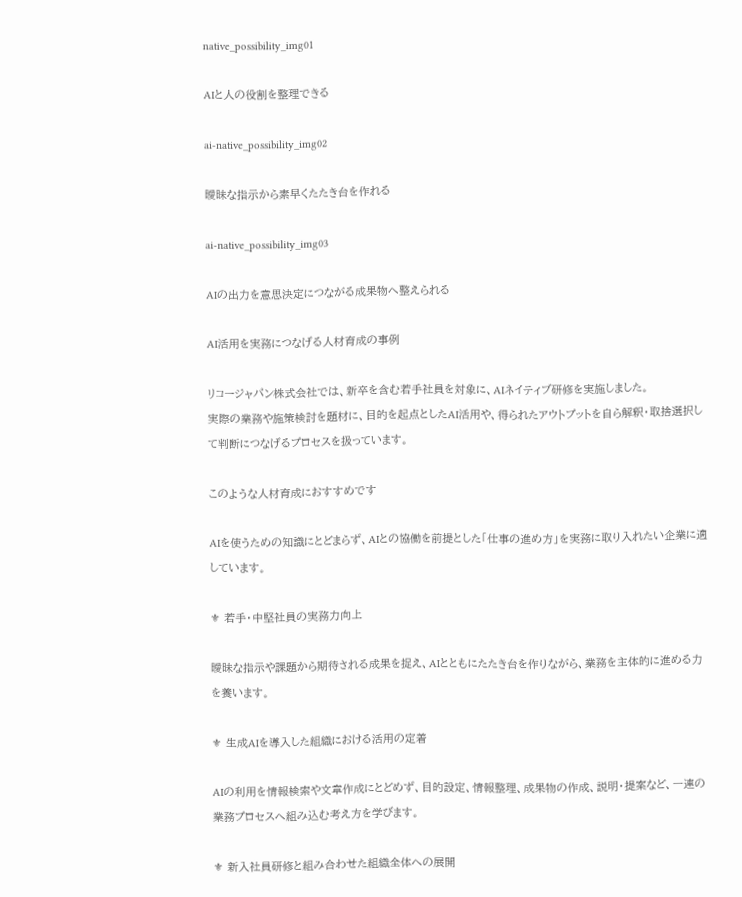native_possibility_img01

AIと人の役割を整理できる

ai-native_possibility_img02

曖昧な指示から素早くたたき台を作れる

ai-native_possibility_img03

AIの出力を意思決定につながる成果物へ整えられる

AI活用を実務につなげる人材育成の事例

リコージャパン株式会社では、新卒を含む若手社員を対象に、AIネイティブ研修を実施しました。
実際の業務や施策検討を題材に、目的を起点としたAI活用や、得られたアウトプットを自ら解釈・取捨選択して判断につなげるプロセスを扱っています。

このような人材育成におすすめです

AIを使うための知識にとどまらず、AIとの協働を前提とした「仕事の進め方」を実務に取り入れたい企業に適しています。

⚜ 若手・中堅社員の実務力向上

曖昧な指示や課題から期待される成果を捉え、AIとともにたたき台を作りながら、業務を主体的に進める力を養います。

⚜ 生成AIを導入した組織における活用の定着

AIの利用を情報検索や文章作成にとどめず、目的設定、情報整理、成果物の作成、説明・提案など、一連の業務プロセスへ組み込む考え方を学びます。

⚜ 新入社員研修と組み合わせた組織全体への展開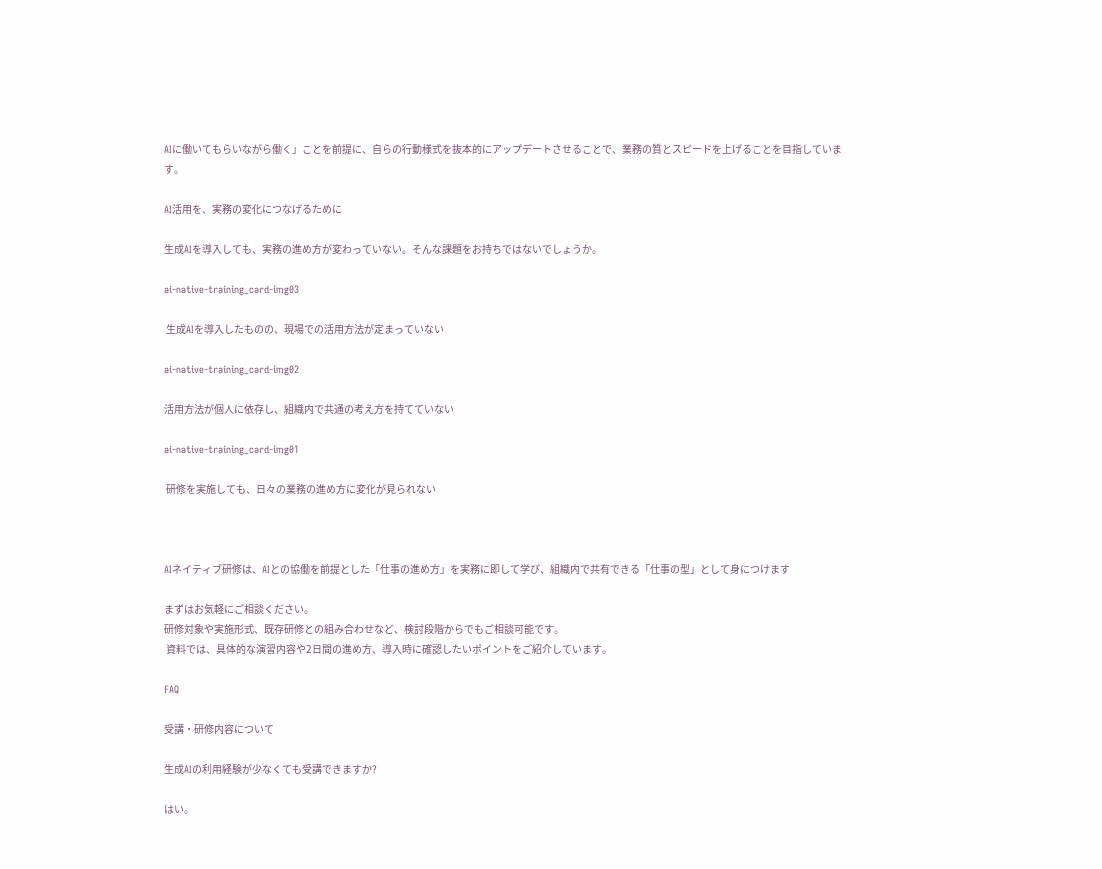AIに働いてもらいながら働く」ことを前提に、自らの行動様式を抜本的にアップデートさせることで、業務の質とスピードを上げることを目指しています。

AI活用を、実務の変化につなげるために

生成AIを導入しても、実務の進め方が変わっていない。そんな課題をお持ちではないでしょうか。

ai-native-training_card-img03

 生成AIを導入したものの、現場での活用方法が定まっていない

ai-native-training_card-img02

活用方法が個人に依存し、組織内で共通の考え方を持てていない

ai-native-training_card-img01

 研修を実施しても、日々の業務の進め方に変化が見られない



AIネイティブ研修は、AIとの協働を前提とした「仕事の進め方」を実務に即して学び、組織内で共有できる「仕事の型」として身につけます

まずはお気軽にご相談ください。
研修対象や実施形式、既存研修との組み合わせなど、検討段階からでもご相談可能です。
 資料では、具体的な演習内容や2日間の進め方、導入時に確認したいポイントをご紹介しています。

FAQ

受講・研修内容について

生成AIの利用経験が少なくても受講できますか?

はい。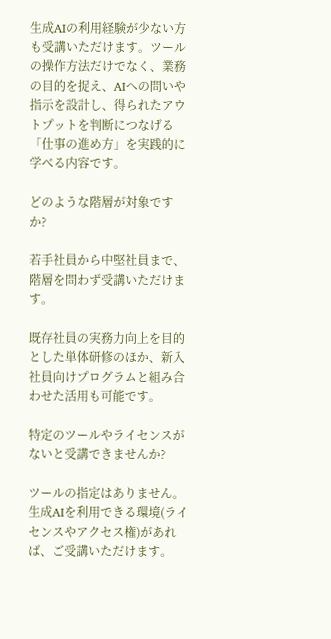生成AIの利用経験が少ない方も受講いただけます。ツールの操作方法だけでなく、業務の目的を捉え、AIへの問いや指示を設計し、得られたアウトプットを判断につなげる「仕事の進め方」を実践的に学べる内容です。

どのような階層が対象ですか?

若手社員から中堅社員まで、階層を問わず受講いただけます。

既存社員の実務力向上を目的とした単体研修のほか、新入社員向けプログラムと組み合わせた活用も可能です。

特定のツールやライセンスがないと受講できませんか?

ツールの指定はありません。生成AIを利用できる環境(ライセンスやアクセス権)があれば、ご受講いただけます。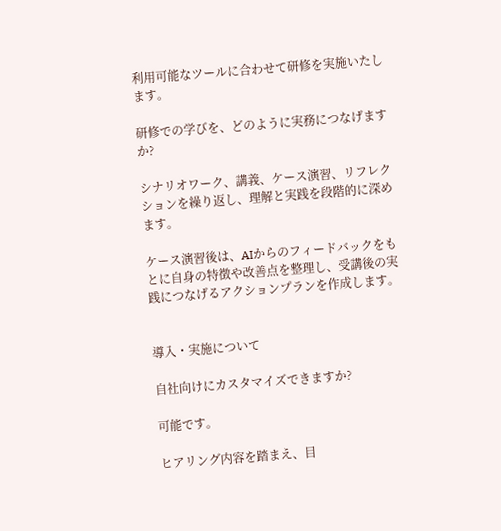利用可能なツールに合わせて研修を実施いたします。

研修での学びを、どのように実務につなげますか?

シナリオワーク、講義、ケース演習、リフレクションを繰り返し、理解と実践を段階的に深めます。

ケース演習後は、AIからのフィードバックをもとに自身の特徴や改善点を整理し、受講後の実践につなげるアクションプランを作成します。


導入・実施について

自社向けにカスタマイズできますか?

可能です。

ヒアリング内容を踏まえ、目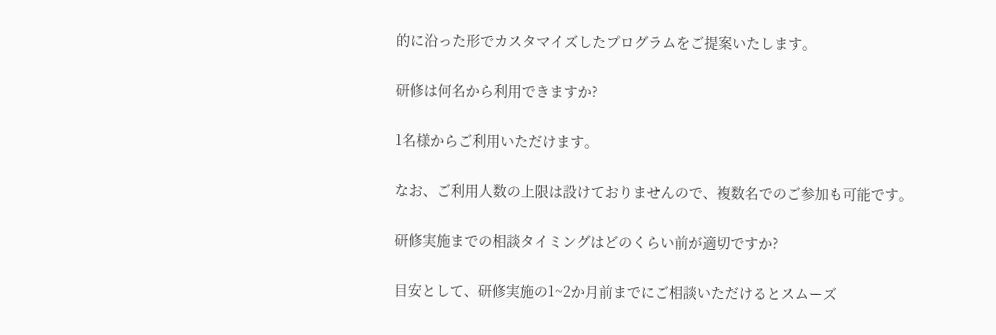的に沿った形でカスタマイズしたプログラムをご提案いたします。

研修は何名から利用できますか?

1名様からご利用いただけます。

なお、ご利用人数の上限は設けておりませんので、複数名でのご参加も可能です。

研修実施までの相談タイミングはどのくらい前が適切ですか?

目安として、研修実施の1~2か月前までにご相談いただけるとスムーズ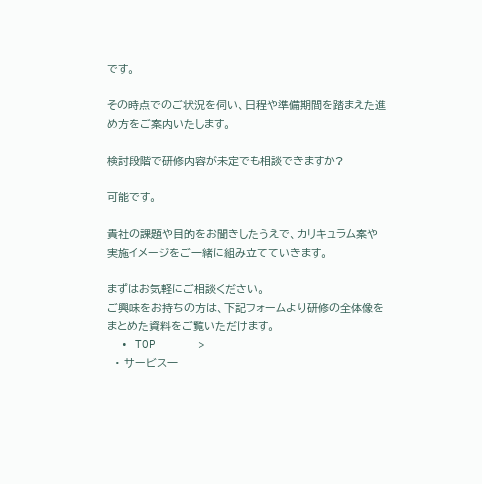です。

その時点でのご状況を伺い、日程や準備期間を踏まえた進め方をご案内いたします。

検討段階で研修内容が未定でも相談できますか?

可能です。

貴社の課題や目的をお聞きしたうえで、カリキュラム案や実施イメージをご一緒に組み立てていきます。

まずはお気軽にご相談ください。
ご興味をお持ちの方は、下記フォームより研修の全体像をまとめた資料をご覧いただけます。
  • TOP      >
  • サービス一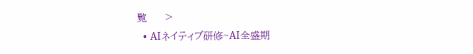覧      >
  • AIネイティブ研修~AI全盛期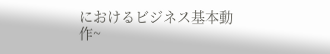におけるビジネス基本動作~